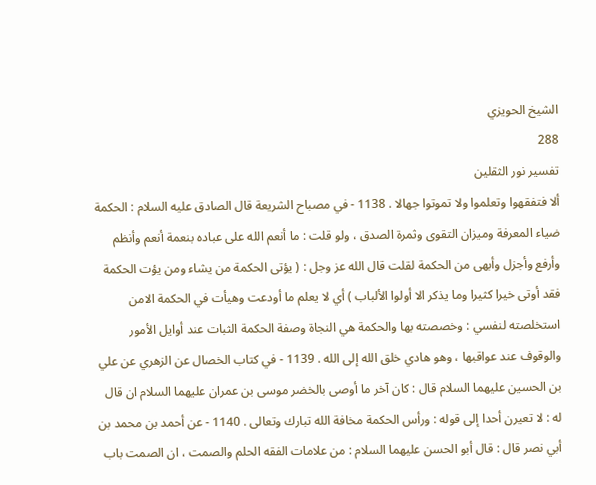الشيخ الحويزي
288
تفسير نور الثقلين
ألا فتفقهوا وتعلموا ولا تموتوا جهالا . 1138 - في مصباح الشريعة قال الصادق عليه السلام : الحكمة ضياء المعرفة وميزان التقوى وثمرة الصدق ، ولو قلت : ما أنعم الله على عباده بنعمة أنعم وأنظم وأرفع وأجزل وأبهى من الحكمة لقلت قال الله عز وجل : ( يؤتى الحكمة من يشاء ومن يؤت الحكمة فقد أوتى خيرا كثيرا وما يذكر الا أولوا الألباب ) أي لا يعلم ما أودعت وهيأت في الحكمة الامن استخلصته لنفسي : وخصصته بها والحكمة هي النجاة وصفة الحكمة الثبات عند أوايل الأمور والوقوف عند عواقبها ، وهو هادي خلق الله إلى الله . 1139 - في كتاب الخصال عن الزهري عن علي بن الحسين عليهما السلام قال : كان آخر ما أوصى بالخضر موسى بن عمران عليهما السلام ان قال له : لا تعيرن أحدا إلى قوله : ورأس الحكمة مخافة الله تبارك وتعالى . 1140 - عن أحمد بن محمد بن أبي نصر قال : قال أبو الحسن عليهما السلام : من علامات الفقه الحلم والصمت ، ان الصمت باب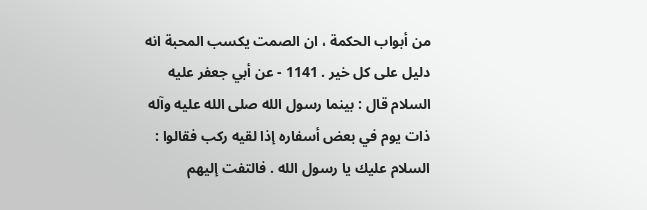من أبواب الحكمة ، ان الصمت يكسب المحبة انه دليل على كل خير . 1141 - عن أبي جعفر عليه السلام قال : بينما رسول الله صلى الله عليه وآله ذات يوم في بعض أسفاره إذا لقيه ركب فقالوا : السلام عليك يا رسول الله . فالتفت إليهم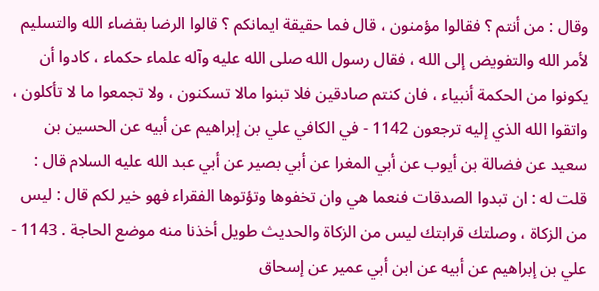وقال : من أنتم ؟ فقالوا مؤمنون ، قال فما حقيقة ايمانكم ؟ قالوا الرضا بقضاء الله والتسليم لأمر الله والتفويض إلى الله ، فقال رسول الله صلى الله عليه وآله علماء حكماء ، كادوا أن يكونوا من الحكمة أنبياء ، فان كنتم صادقين فلا تبنوا مالا تسكنون ، ولا تجمعوا ما لا تأكلون ، واتقوا الله الذي إليه ترجعون 1142 - في الكافي علي بن إبراهيم عن أبيه عن الحسين بن سعيد عن فضالة بن أيوب عن أبي المغرا عن أبي بصير عن أبي عبد الله عليه السلام قال : قلت له : ان تبدوا الصدقات فنعما هي وان تخفوها وتؤتوها الفقراء فهو خير لكم قال : ليس من الزكاة ، وصلتك قرابتك ليس من الزكاة والحديث طويل أخذنا منه موضع الحاجة . 1143 - علي بن إبراهيم عن أبيه عن ابن أبي عمير عن إسحاق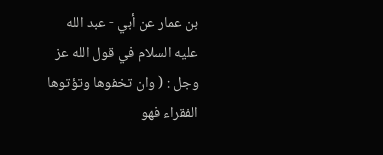بن عمار عن أبي - عبد الله عليه السلام في قول الله عز وجل : ( وان تخفوها وتؤتوها الفقراء فهو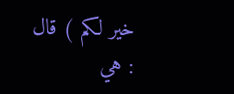خير لكم ) قال : هي